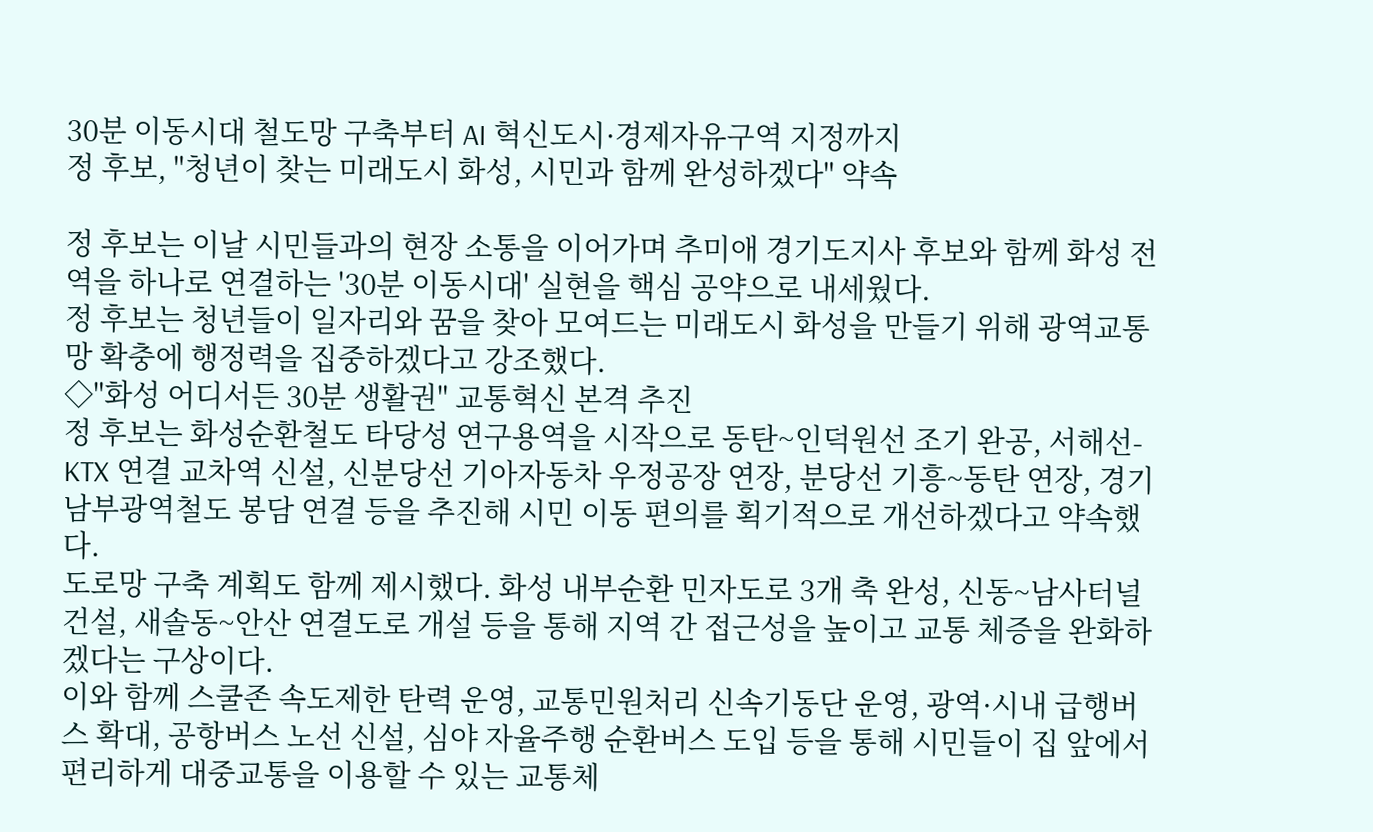30분 이동시대 철도망 구축부터 AI 혁신도시·경제자유구역 지정까지
정 후보, "청년이 찾는 미래도시 화성, 시민과 함께 완성하겠다" 약속

정 후보는 이날 시민들과의 현장 소통을 이어가며 추미애 경기도지사 후보와 함께 화성 전역을 하나로 연결하는 '30분 이동시대' 실현을 핵심 공약으로 내세웠다.
정 후보는 청년들이 일자리와 꿈을 찾아 모여드는 미래도시 화성을 만들기 위해 광역교통망 확충에 행정력을 집중하겠다고 강조했다.
◇"화성 어디서든 30분 생활권" 교통혁신 본격 추진
정 후보는 화성순환철도 타당성 연구용역을 시작으로 동탄~인덕원선 조기 완공, 서해선-KTX 연결 교차역 신설, 신분당선 기아자동차 우정공장 연장, 분당선 기흥~동탄 연장, 경기남부광역철도 봉담 연결 등을 추진해 시민 이동 편의를 획기적으로 개선하겠다고 약속했다.
도로망 구축 계획도 함께 제시했다. 화성 내부순환 민자도로 3개 축 완성, 신동~남사터널 건설, 새솔동~안산 연결도로 개설 등을 통해 지역 간 접근성을 높이고 교통 체증을 완화하겠다는 구상이다.
이와 함께 스쿨존 속도제한 탄력 운영, 교통민원처리 신속기동단 운영, 광역·시내 급행버스 확대, 공항버스 노선 신설, 심야 자율주행 순환버스 도입 등을 통해 시민들이 집 앞에서 편리하게 대중교통을 이용할 수 있는 교통체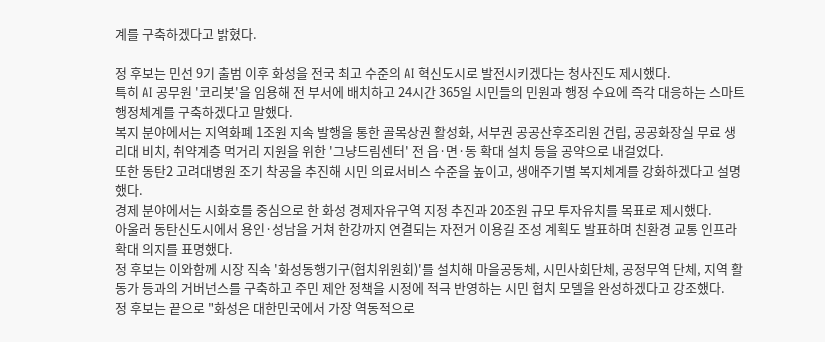계를 구축하겠다고 밝혔다.

정 후보는 민선 9기 출범 이후 화성을 전국 최고 수준의 AI 혁신도시로 발전시키겠다는 청사진도 제시했다.
특히 AI 공무원 '코리봇'을 임용해 전 부서에 배치하고 24시간 365일 시민들의 민원과 행정 수요에 즉각 대응하는 스마트 행정체계를 구축하겠다고 말했다.
복지 분야에서는 지역화폐 1조원 지속 발행을 통한 골목상권 활성화, 서부권 공공산후조리원 건립, 공공화장실 무료 생리대 비치, 취약계층 먹거리 지원을 위한 '그냥드림센터' 전 읍·면·동 확대 설치 등을 공약으로 내걸었다.
또한 동탄2 고려대병원 조기 착공을 추진해 시민 의료서비스 수준을 높이고, 생애주기별 복지체계를 강화하겠다고 설명했다.
경제 분야에서는 시화호를 중심으로 한 화성 경제자유구역 지정 추진과 20조원 규모 투자유치를 목표로 제시했다.
아울러 동탄신도시에서 용인·성남을 거쳐 한강까지 연결되는 자전거 이용길 조성 계획도 발표하며 친환경 교통 인프라 확대 의지를 표명했다.
정 후보는 이와함께 시장 직속 '화성동행기구(협치위원회)'를 설치해 마을공동체, 시민사회단체, 공정무역 단체, 지역 활동가 등과의 거버넌스를 구축하고 주민 제안 정책을 시정에 적극 반영하는 시민 협치 모델을 완성하겠다고 강조했다.
정 후보는 끝으로 "화성은 대한민국에서 가장 역동적으로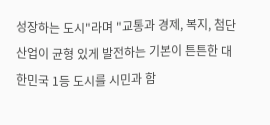성장하는 도시"라며 "교통과 경제, 복지, 첨단산업이 균형 있게 발전하는 기본이 튼튼한 대한민국 1등 도시를 시민과 함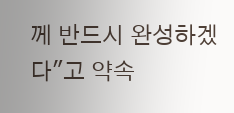께 반드시 완성하겠다"고 약속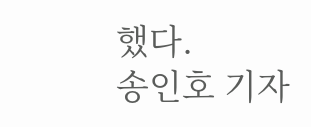했다.
송인호 기자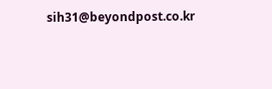sih31@beyondpost.co.kr